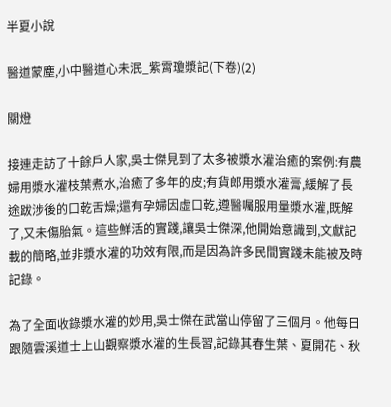半夏小說

醫道蒙塵,小中醫道心未泯_紫霄瓊漿記(下卷)(2)

關燈

接連走訪了十餘戶人家,吳士傑見到了太多被漿水灌治癒的案例:有農婦用漿水灌枝葉煮水,治癒了多年的皮;有貨郎用漿水灌膏,緩解了長途跋涉後的口乾舌燥;還有孕婦因虛口乾,遵醫囑服用量漿水灌,既解了,又未傷胎氣。這些鮮活的實踐,讓吳士傑深,他開始意識到,文獻記載的簡略,並非漿水灌的功效有限,而是因為許多民間實踐未能被及時記錄。

為了全面收錄漿水灌的妙用,吳士傑在武當山停留了三個月。他每日跟隨雲溪道士上山觀察漿水灌的生長習,記錄其春生葉、夏開花、秋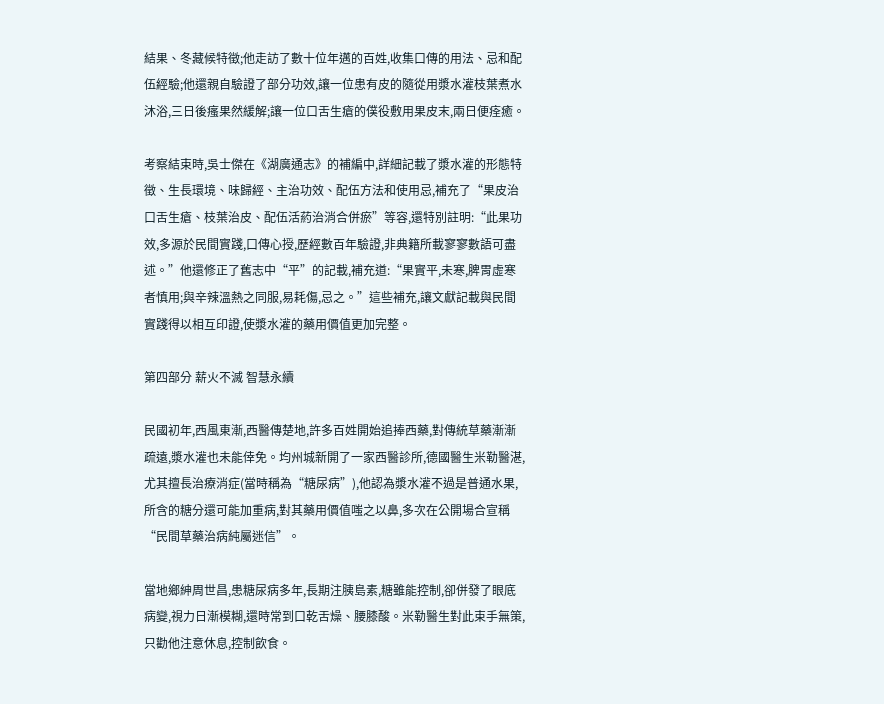結果、冬藏候特徵;他走訪了數十位年邁的百姓,收集口傳的用法、忌和配伍經驗;他還親自驗證了部分功效,讓一位患有皮的隨從用漿水灌枝葉煮水沐浴,三日後瘙果然緩解;讓一位口舌生瘡的僕役敷用果皮末,兩日便痊癒。

考察結束時,吳士傑在《湖廣通志》的補編中,詳細記載了漿水灌的形態特徵、生長環境、味歸經、主治功效、配伍方法和使用忌,補充了“果皮治口舌生瘡、枝葉治皮、配伍活葯治消合併瘀”等容,還特別註明:“此果功效,多源於民間實踐,口傳心授,歷經數百年驗證,非典籍所載寥寥數語可盡述。”他還修正了舊志中“平”的記載,補充道:“果實平,未寒,脾胃虛寒者慎用;與辛辣溫熱之同服,易耗傷,忌之。”這些補充,讓文獻記載與民間實踐得以相互印證,使漿水灌的藥用價值更加完整。

第四部分 薪火不滅 智慧永續

民國初年,西風東漸,西醫傳楚地,許多百姓開始追捧西藥,對傳統草藥漸漸疏遠,漿水灌也未能倖免。均州城新開了一家西醫診所,德國醫生米勒醫湛,尤其擅長治療消症(當時稱為“糖尿病”),他認為漿水灌不過是普通水果,所含的糖分還可能加重病,對其藥用價值嗤之以鼻,多次在公開場合宣稱“民間草藥治病純屬迷信”。

當地鄉紳周世昌,患糖尿病多年,長期注胰島素,糖雖能控制,卻併發了眼底病變,視力日漸模糊,還時常到口乾舌燥、腰膝酸。米勒醫生對此束手無策,只勸他注意休息,控制飲食。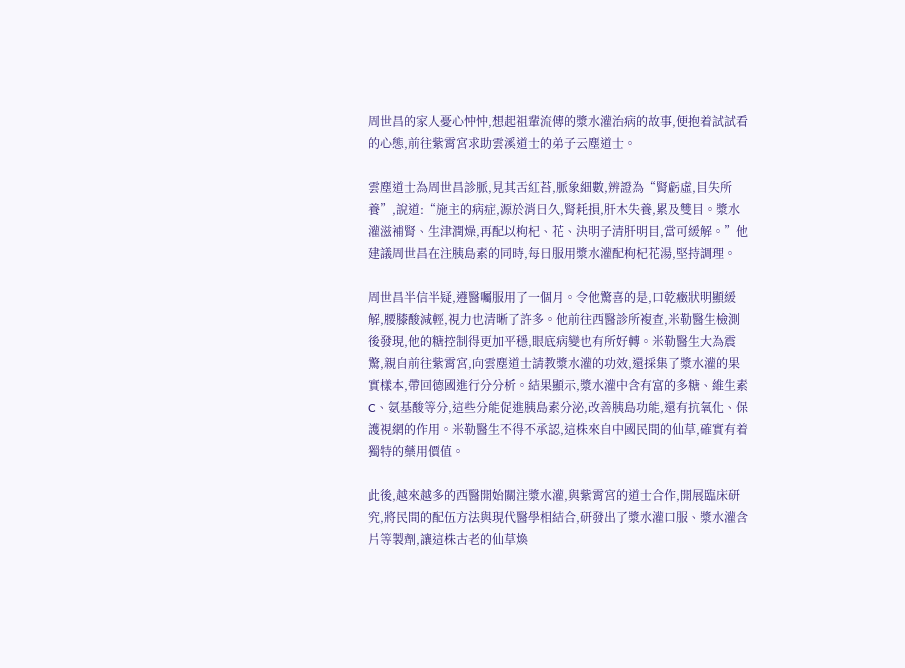周世昌的家人憂心忡忡,想起祖輩流傳的漿水灌治病的故事,便抱着試試看的心態,前往紫霄宮求助雲溪道士的弟子云塵道士。

雲塵道士為周世昌診脈,見其舌紅苔,脈象細數,辨證為“腎虧虛,目失所養”,說道:“施主的病症,源於消日久,腎耗損,肝木失養,累及雙目。漿水灌滋補腎、生津潤燥,再配以枸杞、花、決明子清肝明目,當可緩解。”他建議周世昌在注胰島素的同時,每日服用漿水灌配枸杞花湯,堅持調理。

周世昌半信半疑,遵醫囑服用了一個月。令他驚喜的是,口乾癥狀明顯緩解,腰膝酸減輕,視力也清晰了許多。他前往西醫診所複查,米勒醫生檢測後發現,他的糖控制得更加平穩,眼底病變也有所好轉。米勒醫生大為震驚,親自前往紫霄宮,向雲塵道士請教漿水灌的功效,還採集了漿水灌的果實樣本,帶回德國進行分分析。結果顯示,漿水灌中含有富的多糖、維生素C、氨基酸等分,這些分能促進胰島素分泌,改善胰島功能,還有抗氧化、保護視網的作用。米勒醫生不得不承認,這株來自中國民間的仙草,確實有着獨特的藥用價值。

此後,越來越多的西醫開始關注漿水灌,與紫霄宮的道士合作,開展臨床研究,將民間的配伍方法與現代醫學相結合,研發出了漿水灌口服、漿水灌含片等製劑,讓這株古老的仙草煥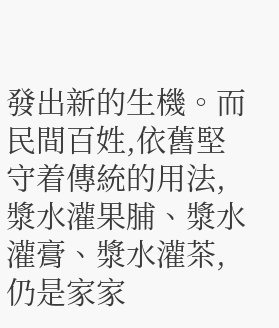發出新的生機。而民間百姓,依舊堅守着傳統的用法,漿水灌果脯、漿水灌膏、漿水灌茶,仍是家家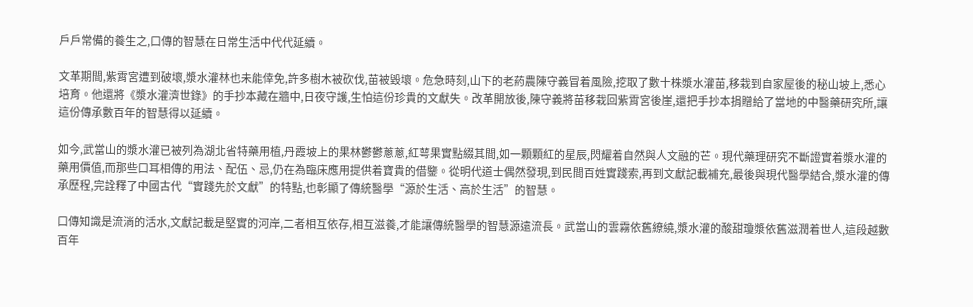戶戶常備的養生之,口傳的智慧在日常生活中代代延續。

文革期間,紫霄宮遭到破壞,漿水灌林也未能倖免,許多樹木被砍伐,苗被毀壞。危急時刻,山下的老葯農陳守義冒着風險,挖取了數十株漿水灌苗,移栽到自家屋後的秘山坡上,悉心培育。他還將《漿水灌濟世錄》的手抄本藏在牆中,日夜守護,生怕這份珍貴的文獻失。改革開放後,陳守義將苗移栽回紫霄宮後崖,還把手抄本捐贈給了當地的中醫藥研究所,讓這份傳承數百年的智慧得以延續。

如今,武當山的漿水灌已被列為湖北省特藥用植,丹霞坡上的果林鬱鬱蔥蔥,紅萼果實點綴其間,如一顆顆紅的星辰,閃耀着自然與人文融的芒。現代藥理研究不斷證實着漿水灌的藥用價值,而那些口耳相傳的用法、配伍、忌,仍在為臨床應用提供着寶貴的借鑒。從明代道士偶然發現,到民間百姓實踐索,再到文獻記載補充,最後與現代醫學結合,漿水灌的傳承歷程,完詮釋了中國古代“實踐先於文獻”的特點,也彰顯了傳統醫學“源於生活、高於生活”的智慧。

口傳知識是流淌的活水,文獻記載是堅實的河岸,二者相互依存,相互滋養,才能讓傳統醫學的智慧源遠流長。武當山的雲霧依舊繚繞,漿水灌的酸甜瓊漿依舊滋潤着世人,這段越數百年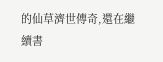的仙草濟世傳奇,還在繼續書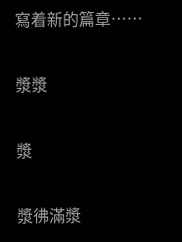寫着新的篇章……

漿漿

漿

漿彿滿漿